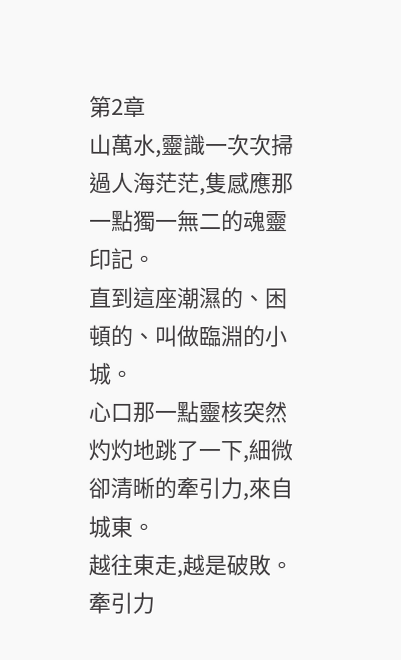第2章
山萬水,靈識一次次掃過人海茫茫,隻感應那一點獨一無二的魂靈印記。
直到這座潮濕的、困頓的、叫做臨淵的小城。
心口那一點靈核突然灼灼地跳了一下,細微卻清晰的牽引力,來自城東。
越往東走,越是破敗。
牽引力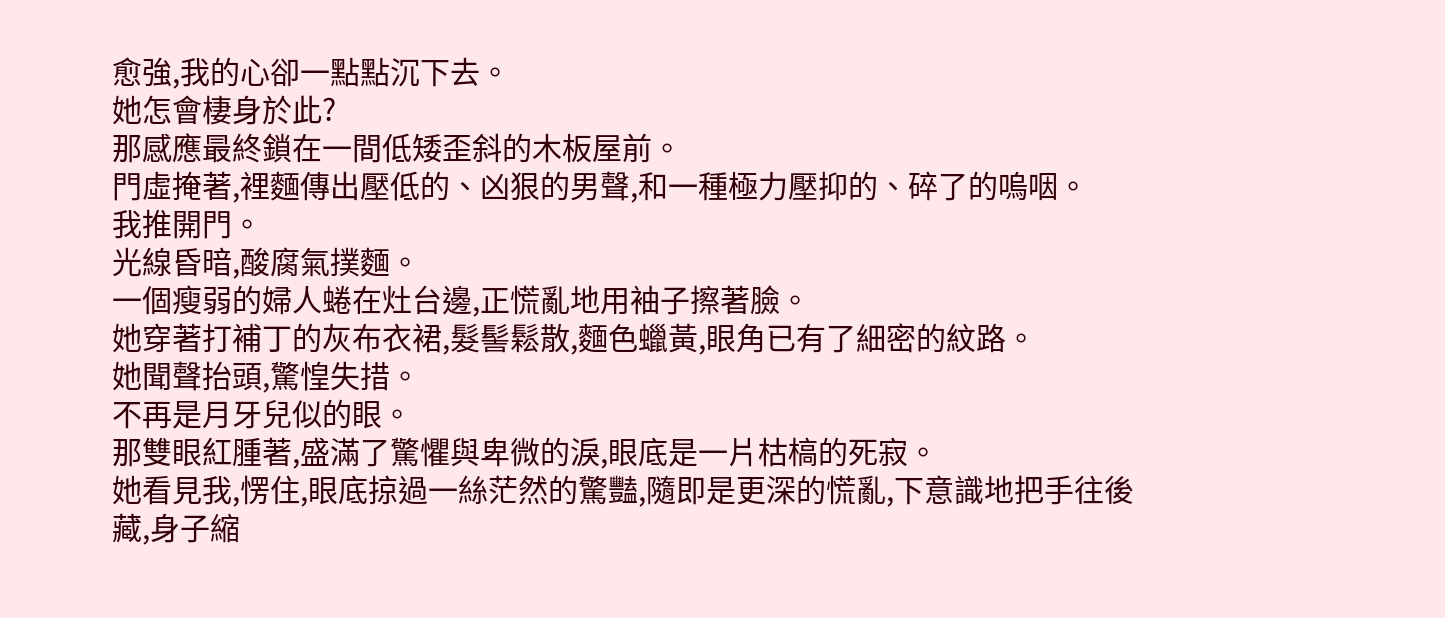愈強,我的心卻一點點沉下去。
她怎會棲身於此?
那感應最終鎖在一間低矮歪斜的木板屋前。
門虛掩著,裡麵傳出壓低的、凶狠的男聲,和一種極力壓抑的、碎了的嗚咽。
我推開門。
光線昏暗,酸腐氣撲麵。
一個瘦弱的婦人蜷在灶台邊,正慌亂地用袖子擦著臉。
她穿著打補丁的灰布衣裙,髮髻鬆散,麵色蠟黃,眼角已有了細密的紋路。
她聞聲抬頭,驚惶失措。
不再是月牙兒似的眼。
那雙眼紅腫著,盛滿了驚懼與卑微的淚,眼底是一片枯槁的死寂。
她看見我,愣住,眼底掠過一絲茫然的驚豔,隨即是更深的慌亂,下意識地把手往後藏,身子縮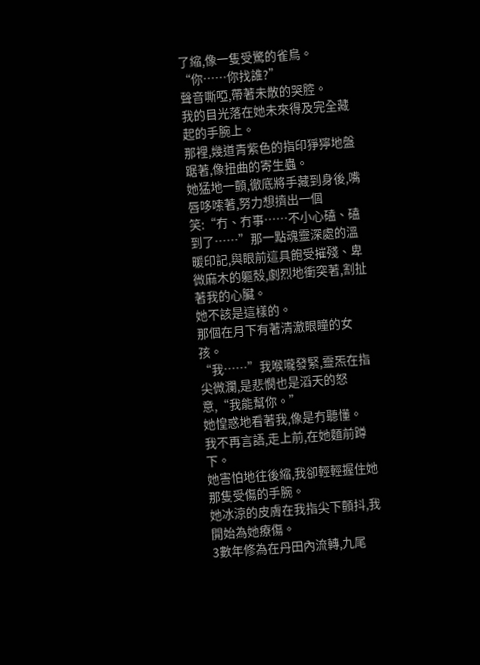了縮,像一隻受驚的雀鳥。
“你……你找誰?”
聲音嘶啞,帶著未散的哭腔。
我的目光落在她未來得及完全藏起的手腕上。
那裡,幾道青紫色的指印猙獰地盤踞著,像扭曲的寄生蟲。
她猛地一顫,徹底將手藏到身後,嘴唇哆嗦著,努力想擠出一個笑:“冇、冇事……不小心磕、磕到了……”那一點魂靈深處的溫暖印記,與眼前這具飽受摧殘、卑微麻木的軀殼,劇烈地衝突著,割扯著我的心臟。
她不該是這樣的。
那個在月下有著清澈眼瞳的女孩。
“我……”我喉嚨發緊,靈炁在指尖微瀾,是悲憫也是滔天的怒意,“我能幫你。”
她惶惑地看著我,像是冇聽懂。
我不再言語,走上前,在她麵前蹲下。
她害怕地往後縮,我卻輕輕握住她那隻受傷的手腕。
她冰涼的皮膚在我指尖下顫抖,我開始為她療傷。
3數年修為在丹田內流轉,九尾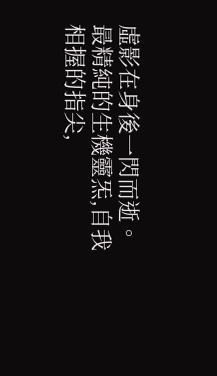虛影在身後一閃而逝。
最精純的生機靈炁,自我相握的指尖,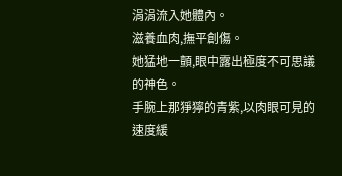涓涓流入她體內。
滋養血肉,撫平創傷。
她猛地一顫,眼中露出極度不可思議的神色。
手腕上那猙獰的青紫,以肉眼可見的速度緩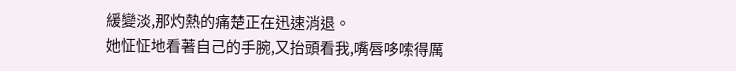緩變淡,那灼熱的痛楚正在迅速消退。
她怔怔地看著自己的手腕,又抬頭看我,嘴唇哆嗦得厲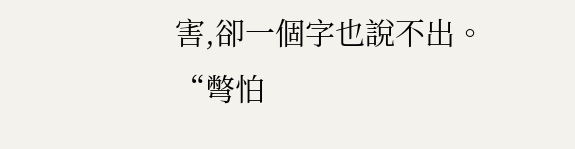害,卻一個字也說不出。
“彆怕